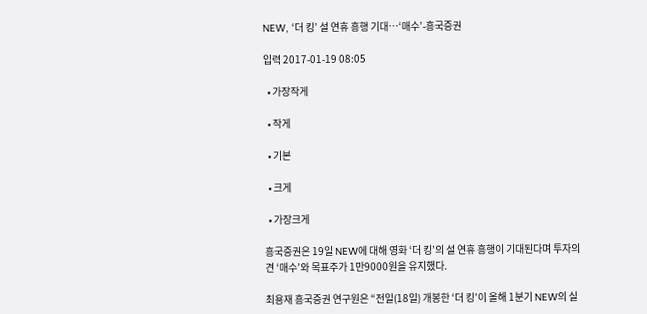NEW, ‘더 킹’ 설 연휴 흥행 기대…‘매수’-흥국증권

입력 2017-01-19 08:05

  • 가장작게

  • 작게

  • 기본

  • 크게

  • 가장크게

흥국증권은 19일 NEW에 대해 영화 ‘더 킹’의 설 연휴 흥행이 기대된다며 투자의견 ‘매수’와 목표주가 1만9000원을 유지했다.

최용재 흥국증권 연구원은 “전일(18일) 개봉한 ‘더 킹’이 올해 1분기 NEW의 실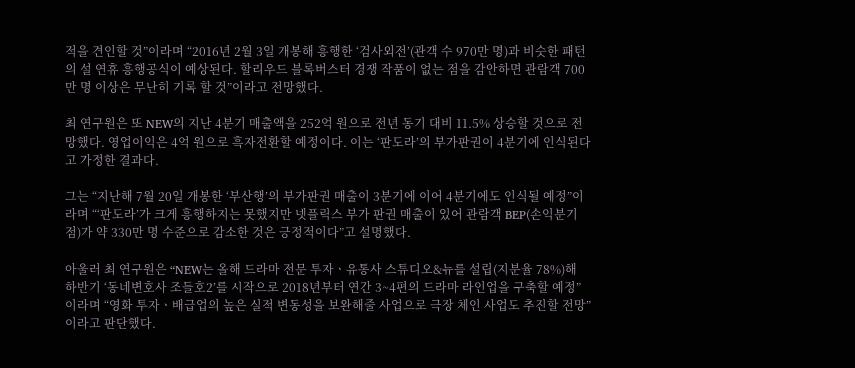적을 견인할 것”이라며 “2016년 2월 3일 개봉해 흥행한 ‘검사외전’(관객 수 970만 명)과 비슷한 패턴의 설 연휴 흥행공식이 예상된다. 할리우드 블록버스터 경쟁 작품이 없는 점을 감안하면 관람객 700만 명 이상은 무난히 기록 할 것”이라고 전망했다.

최 연구원은 또 NEW의 지난 4분기 매출액을 252억 원으로 전년 동기 대비 11.5% 상승할 것으로 전망했다. 영업이익은 4억 원으로 흑자전환할 예정이다. 이는 ‘판도라’의 부가판권이 4분기에 인식된다고 가정한 결과다.

그는 “지난해 7월 20일 개봉한 ‘부산행’의 부가판권 매출이 3분기에 이어 4분기에도 인식될 예정”이라며 “‘판도라’가 크게 흥행하지는 못했지만 넷플릭스 부가 판권 매출이 있어 관람객 BEP(손익분기점)가 약 330만 명 수준으로 감소한 것은 긍정적이다”고 설명했다.

아울러 최 연구원은 “NEW는 올해 드라마 전문 투자ㆍ유통사 스튜디오&뉴를 설립(지분율 78%)해 하반기 ‘동네변호사 조들호2’를 시작으로 2018년부터 연간 3~4편의 드라마 라인업을 구축할 예정”이라며 “영화 투자ㆍ배급업의 높은 실적 변동성을 보완해줄 사업으로 극장 체인 사업도 추진할 전망”이라고 판단했다.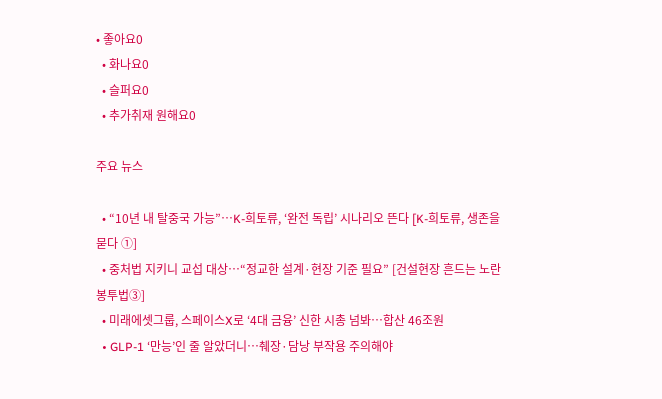• 좋아요0
  • 화나요0
  • 슬퍼요0
  • 추가취재 원해요0

주요 뉴스

  • “10년 내 탈중국 가능”…K-희토류, ‘완전 독립’ 시나리오 뜬다 [K-희토류, 생존을 묻다 ①]
  • 중처법 지키니 교섭 대상⋯“정교한 설계·현장 기준 필요” [건설현장 흔드는 노란봉투법③]
  • 미래에셋그룹, 스페이스X로 ‘4대 금융’ 신한 시총 넘봐⋯합산 46조원
  • GLP-1 ‘만능’인 줄 알았더니…췌장·담낭 부작용 주의해야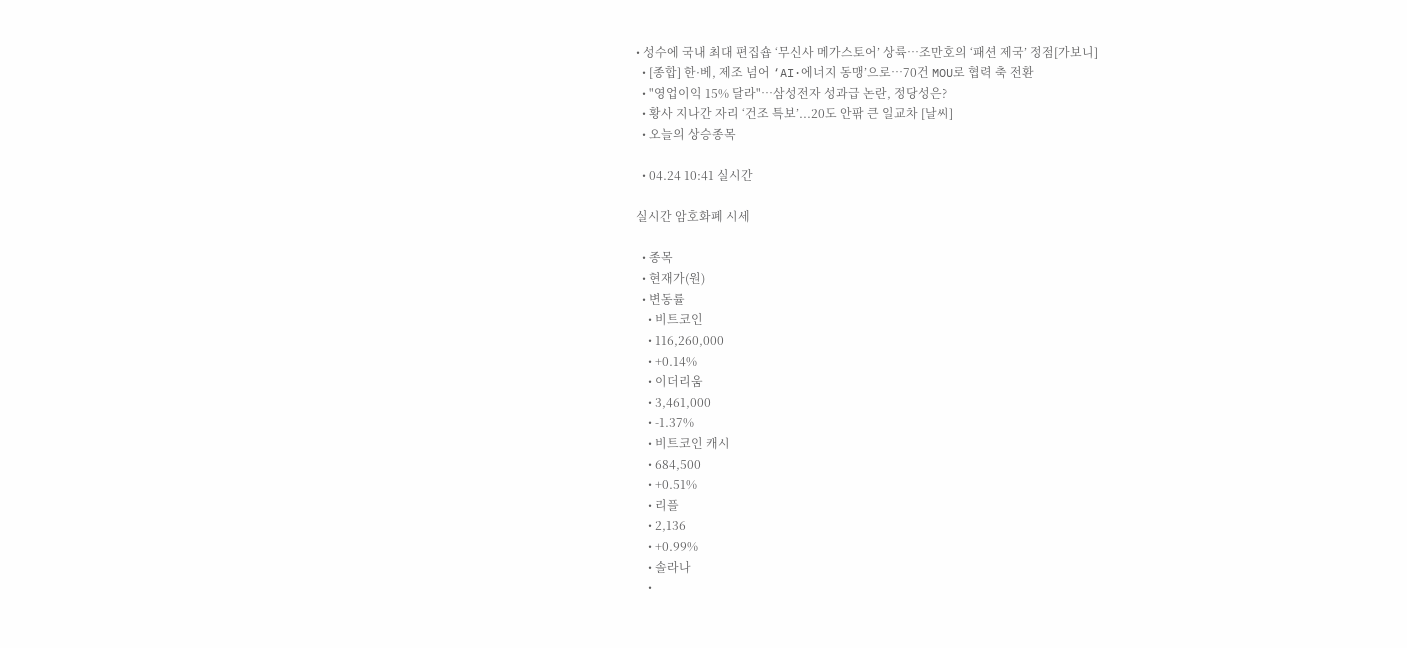• 성수에 국내 최대 편집숍 ‘무신사 메가스토어’ 상륙…조만호의 ‘패션 제국’ 정점[가보니]
  • [종합] 한·베, 제조 넘어 ‘AI·에너지 동맹’으로…70건 MOU로 협력 축 전환
  • "영업이익 15% 달라"…삼성전자 성과급 논란, 정당성은?
  • 황사 지나간 자리 ‘건조 특보’...20도 안팎 큰 일교차 [날씨]
  • 오늘의 상승종목

  • 04.24 10:41 실시간

실시간 암호화폐 시세

  • 종목
  • 현재가(원)
  • 변동률
    • 비트코인
    • 116,260,000
    • +0.14%
    • 이더리움
    • 3,461,000
    • -1.37%
    • 비트코인 캐시
    • 684,500
    • +0.51%
    • 리플
    • 2,136
    • +0.99%
    • 솔라나
    •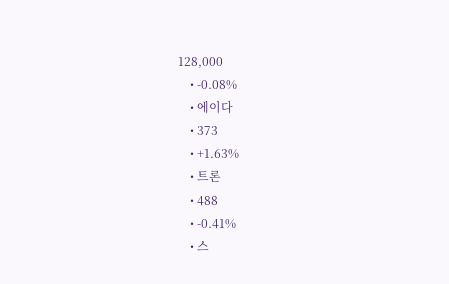128,000
    • -0.08%
    • 에이다
    • 373
    • +1.63%
    • 트론
    • 488
    • -0.41%
    • 스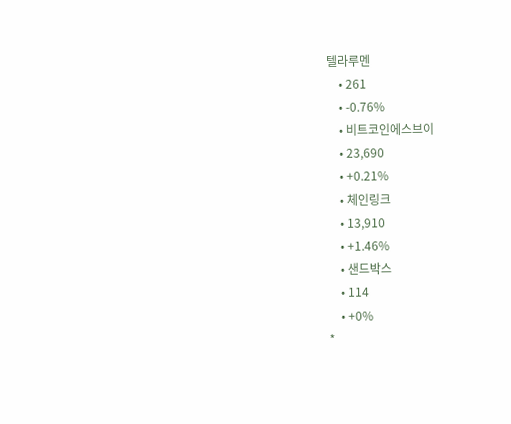텔라루멘
    • 261
    • -0.76%
    • 비트코인에스브이
    • 23,690
    • +0.21%
    • 체인링크
    • 13,910
    • +1.46%
    • 샌드박스
    • 114
    • +0%
*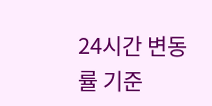24시간 변동률 기준